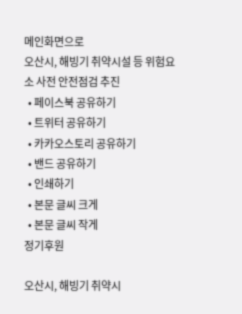메인화면으로
오산시, 해빙기 취약시설 등 위험요소 사전 안전점검 추진
  • 페이스북 공유하기
  • 트위터 공유하기
  • 카카오스토리 공유하기
  • 밴드 공유하기
  • 인쇄하기
  • 본문 글씨 크게
  • 본문 글씨 작게
정기후원

오산시, 해빙기 취약시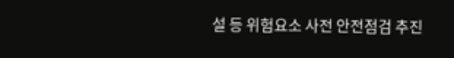설 등 위험요소 사전 안전점검 추진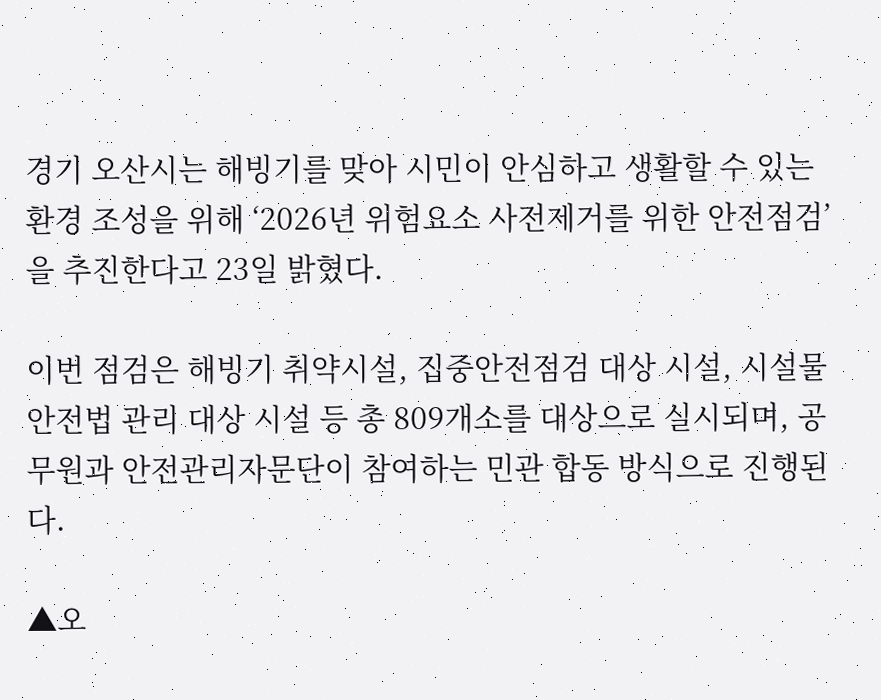경기 오산시는 해빙기를 맞아 시민이 안심하고 생활할 수 있는 환경 조성을 위해 ‘2026년 위험요소 사전제거를 위한 안전점검’을 추진한다고 23일 밝혔다.

이번 점검은 해빙기 취약시설, 집중안전점검 대상 시설, 시설물안전법 관리 대상 시설 등 총 809개소를 대상으로 실시되며, 공무원과 안전관리자문단이 참여하는 민관 합동 방식으로 진행된다.

▲오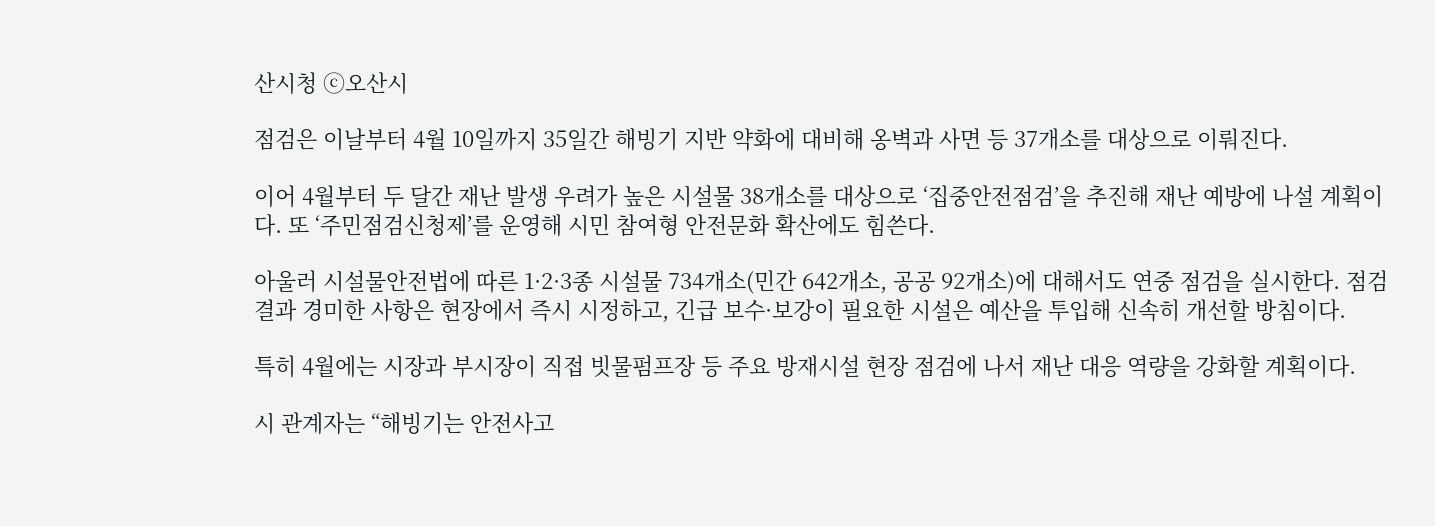산시청 ⓒ오산시

점검은 이날부터 4월 10일까지 35일간 해빙기 지반 약화에 대비해 옹벽과 사면 등 37개소를 대상으로 이뤄진다.

이어 4월부터 두 달간 재난 발생 우려가 높은 시설물 38개소를 대상으로 ‘집중안전점검’을 추진해 재난 예방에 나설 계획이다. 또 ‘주민점검신청제’를 운영해 시민 참여형 안전문화 확산에도 힘쓴다.

아울러 시설물안전법에 따른 1·2·3종 시설물 734개소(민간 642개소, 공공 92개소)에 대해서도 연중 점검을 실시한다. 점검 결과 경미한 사항은 현장에서 즉시 시정하고, 긴급 보수·보강이 필요한 시설은 예산을 투입해 신속히 개선할 방침이다.

특히 4월에는 시장과 부시장이 직접 빗물펌프장 등 주요 방재시설 현장 점검에 나서 재난 대응 역량을 강화할 계획이다.

시 관계자는 “해빙기는 안전사고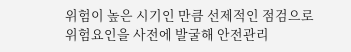위험이 높은 시기인 만큼 선제적인 점검으로 위험요인을 사전에 발굴해 안전관리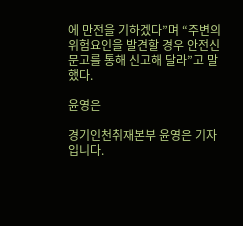에 만전을 기하겠다”며 “주변의 위험요인을 발견할 경우 안전신문고를 통해 신고해 달라”고 말했다.

윤영은

경기인천취재본부 윤영은 기자입니다.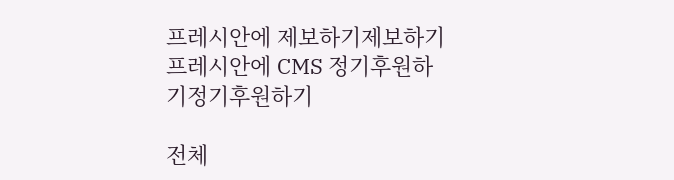프레시안에 제보하기제보하기
프레시안에 CMS 정기후원하기정기후원하기

전체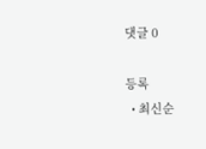댓글 0

등록
  • 최신순